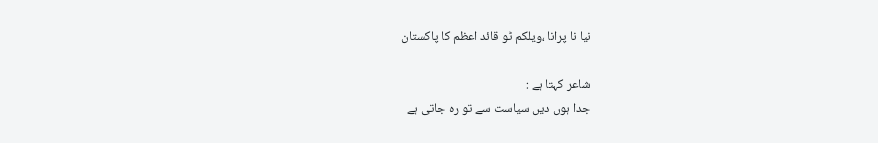نیا نا پرانا ،ویلکم ٹو قائد اعظم کا پاکستان

شاعر کہتا ہے :
جدا ہوں دیں سیاست سے تو رہ جاتی ہے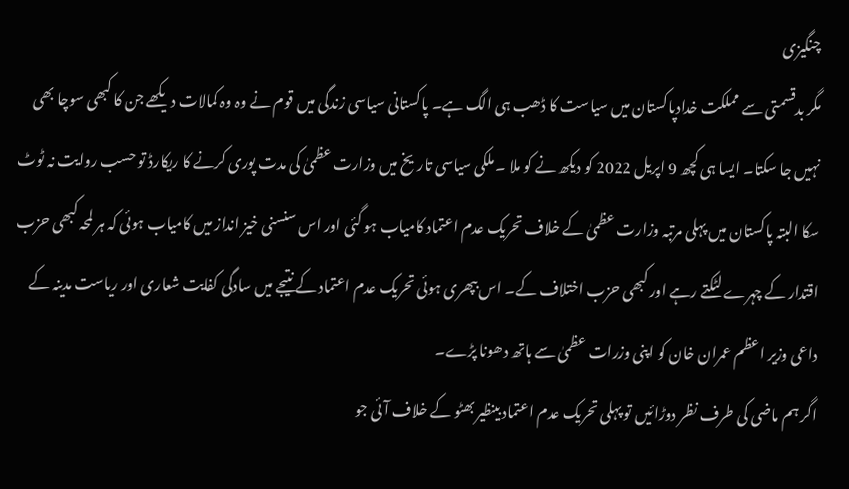چنگیزی
مگر بدقسمتی سے مملکت خدادپاکستان میں سیاست کا ڈھب ہی الگ ہے۔ پاکستانی سیاسی زندگی میں قوم نے وہ وہ کمالات دیکھے جن کا کبھی سوچا بھی نہیں جا سکتا۔ ایسا ہی کچھ 9 اپریل 2022 کو دیکھ نے کو ملا ۔ ملکی سیاسی تاریخ میں وزارت عظمیٰ کی مدت پوری کرنے کا ریکارڈ تو حسب روایت نہ ٹوٹ سکا البتہ پاکستان میں پہلی مرتبہ وزارت عظمیٰ کے خلاف تحریک عدم اعتماد کامیاب ہو گئی اور اس سنسنی خیز انداز میں کامیاب ہوئی کہ ہر لمحہ کبھی حزب اقتدار کے چہرے لٹکتے رہے اور کبھی حزب اختلاف کے۔ اس بپھری ہوئی تحریک عدم اعتماد کے نتیجے میں سادگی کفایت شعاری اور ریاست مدینہ کے داعی وزیر اعظم عمران خان کو اپنی وزرات عظمیٰ سے ہاتھ دھونا پڑے۔
اگر ہم ماضی کی طرف نظر دوڑائیں تو پہلی تحریک عدم اعتماد بینظیر بھٹو کے خلاف آئی جو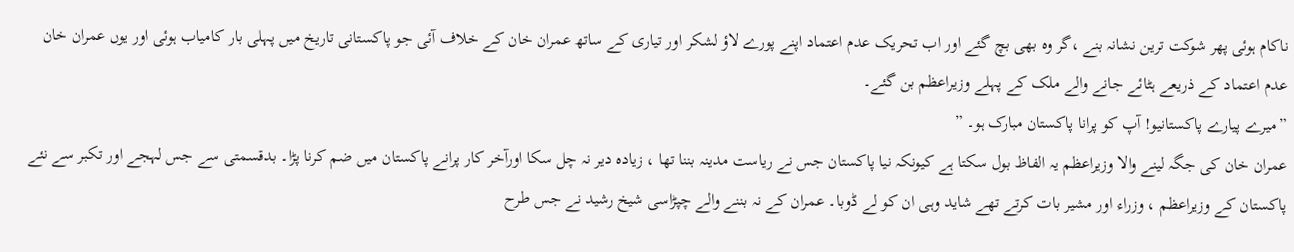ناکام ہوئی پھر شوکت ترین نشانہ بنے ،گر وہ بھی بچ گئے اور اب تحریک عدم اعتماد اپنے پورے لاؤ لشکر اور تیاری کے ساتھ عمران خان کے خلاف آئی جو پاکستانی تاریخ میں پہلی بار کامیاب ہوئی اور یوں عمران خان عدم اعتماد کے ذریعے ہٹائے جانے والے ملک کے پہلے وزیراعظم بن گئے۔
”میرے پیارے پاکستانیو! آپ کو پرانا پاکستان مبارک ہو۔ ”
عمران خان کی جگہ لینے والا وزیراعظم یہ الفاظ بول سکتا ہے کیونکہ نیا پاکستان جس نے ریاست مدینہ بننا تھا ، زیادہ دیر نہ چل سکا اورآخر کار پرانے پاکستان میں ضم کرنا پڑا۔ بدقسمتی سے جس لہجے اور تکبر سے نئے پاکستان کے وزیراعظم ، وزراء اور مشیر بات کرتے تھے شاید وہی ان کو لے ڈوبا۔ عمران کے نہ بننے والے چپڑاسی شیخ رشید نے جس طرح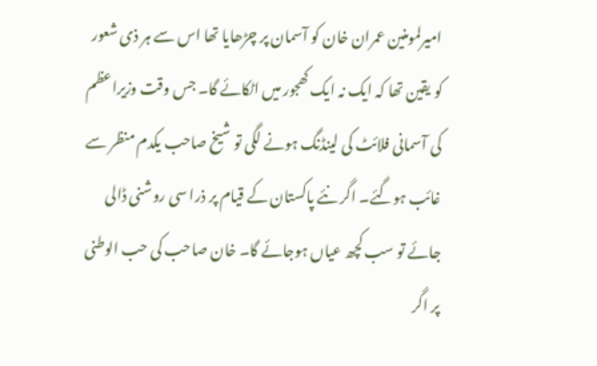امیرلمومنین عمران خان کو آسمان پر چڑھایا تھا اس سے ہر ذی شعور کو یقین تھا کہ ایک نہ ایک کھجور میں اٹکائے گا۔ جس وقت وزیراعظم کی آسمانی فلائٹ کی لینڈنگ ہونے لگی تو شیخ صاحب یکدم منظر سے غائب ہوگئے۔ اگر نئے پاکستان کے قیام پر ذرا سی روشنی ڈالی جائے تو سب کچھ عیاں ہوجائے گا۔ خان صاحب کی حب الوطنی پر اگر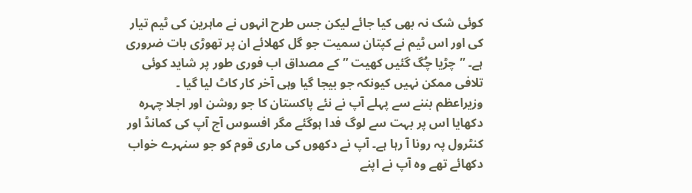کوئی شک نہ بھی کیا جائے لیکن جس طرح انہوں نے ماہرین کی ٹیم تیار کی اور اس ٹیم نے کپتان سمیت جو گل کھلائے ان پر تھوڑی بات ضروری ہے۔ ”چڑیا چُگ گئیں کھیت ”کے مصداق اب فوری طور پر شاید کوئی تلافی ممکن نہیں کیونکہ جو بیجا گیا وہی آخر کار کاٹ لیا گیا ۔
وزیراعظم بننے سے پہلے آپ نے نئے پاکستان کا جو روشن اور اجلا چہرہ دکھایا اس پر بہت سے لوگ فدا ہوگئے مگر افسوس آج آپ کی کمانڈ اور کنٹرول پہ رونا آ رہا ہے۔ آپ نے دکھوں کی ماری قوم کو جو سنہرے خواب دکھائے تھے وہ آپ نے اپنے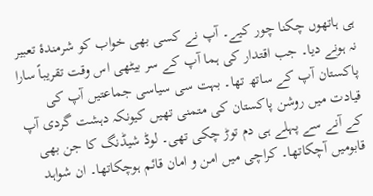ہی ہاتھوں چکنا چور کیے۔ آپ نے کسی بھی خواب کو شرمندۂ تعبیر نہ ہونے دیا۔ جب اقتدار کی ہما آپ کے سر بیٹھی اس وقت تقریباً سارا پاکستان آپ کے ساتھ تھا۔ بہت سی سیاسی جماعتیں آپ کی قیادت میں روشن پاکستان کی متمنی تھیں کیونکہ دہشت گردی آپ کے آنے سے پہلے ہی دم توڑ چکی تھی۔ لوڈ شیڈنگ کا جن بھی قابومیں آچکاتھا۔ کراچی میں امن و امان قائم ہوچکاتھا۔ ان شواہد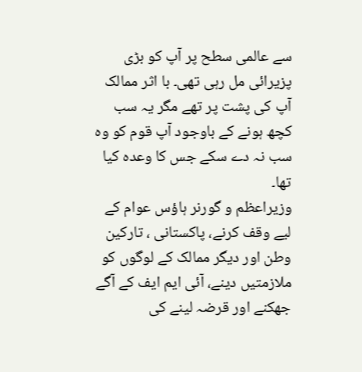سے عالمی سطح پر آپ کو بڑی پزیرائی مل رہی تھی۔ با اثر ممالک آپ کی پشت پر تھے مگر یہ سب کچھ ہونے کے باوجود آپ قوم کو وہ سب نہ دے سکے جس کا وعدہ کیا تھا۔
وزیراعظم و گورنر ہاؤس عوام کے لیے وقف کرنے، پاکستانی ، تارکین وطن اور دیگر ممالک کے لوگوں کو ملازمتیں دینے، آئی ایم ایف کے آگے جھکنے اور قرضہ لینے کی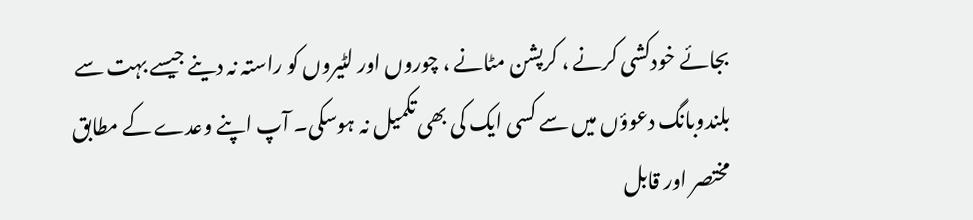بجائے خودکشی کرنے ، کرپشن مٹانے ، چوروں اور لٹیروں کو راستہ نہ دینے جیسے بہت سے بلندوبانگ دعوؤں میں سے کسی ایک کی بھی تکمیل نہ ہوسکی۔ آپ اپنے وعدے کے مطابق مختصر اور قابل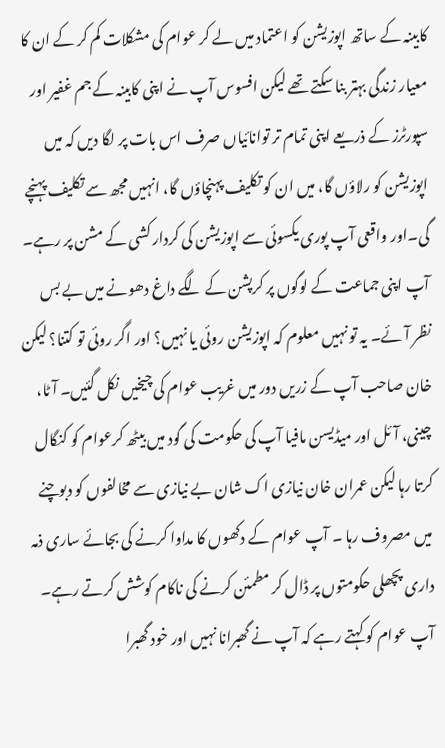کابینہ کے ساتھ اپوزیشن کو اعتماد میں لے کر عوام کی مشکلات کم کر کے ان کا معیار زندگی بہتر بنا سکتے تھے لیکن افسوس آپ نے اپنی کابینہ کے جم غفیر اور سپورٹرز کے ذریعے اپنی تمام تر توانائیاں صرف اس بات پر لگا دیں کہ میں اپوزیشن کو رلاؤں گا، میں ان کو تکلیف پہنچاؤں گا، انہیں مجھ سے تکلیف پہنچے گی۔اور واقعی آپ پوری یکسوئی سے اپوزیشن کی کردار کشی کے مشن پر رہے۔ آپ اپنی جماعت کے لوگوں پر کرپشن کے لگے داغ دھونے میں بے بس نظر آئے۔ یہ تو نہیں معلوم کہ اپوزیشن روئی یا نہیں؟ اور اگر روئی تو کتنا؟ لیکن خان صاحب آپ کے زریں دور میں غریب عوام کی چیخیں نکل گئیں۔ آٹا، چینی، آئل اور میڈیسن مافیا آپ کی حکومت کی گود میں بیٹھ کرعوام کو کنگال کرتا رہا لیکن عمران خان نیازی اک شان بے نیازی سے مخالفوں کو دبوچنے میں مصروف رہا ۔ آپ عوام کے دکھوں کا مداوا کرنے کی بجائے ساری ذمہ داری پچھلی حکومتوں پر ڈال کر مطمئن کرنے کی ناکام کوشش کرتے رہے۔ آپ عوام کو کہتے رہے کہ آپ نے گھبرانا نہیں اور خود گھبرا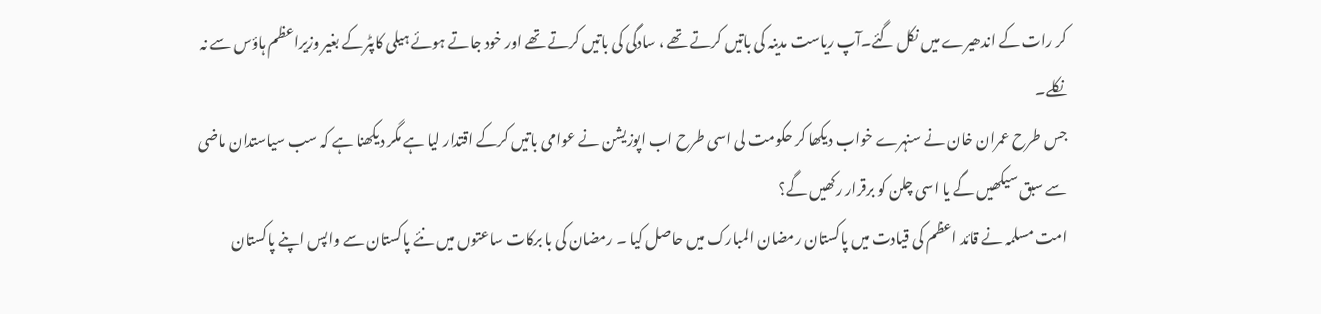کر رات کے اندھیرے میں نکل گئے۔آپ ریاست مدینہ کی باتیں کرتے تھے ، سادگی کی باتیں کرتے تھے اور خود جاتے ہوئے ہیلی کاپٹرکے بغیر وزیراعظم ہاؤس سے نہ نکلے۔
جس طرح عمران خان نے سنہرے خواب دیکھا کر حکومت لی اسی طرح اب اپوزیشن نے عوامی باتیں کرکے اقتدار لیا ہے مگر دیکھنا ہے کہ سب سیاستدان ماضی سے سبق سیکھیں گے یا اسی چلن کو برقرار رکھیں گے؟
امت مسلمہ نے قائد اعظم کی قیادت میں پاکستان رمضان المبارک میں حاصل کیا ۔ رمضان کی با برکات ساعتوں میں نئے پاکستان سے واپس اپنے پاکستان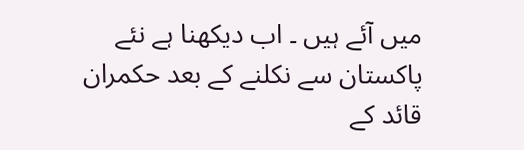میں آئے ہیں ۔ اب دیکھنا ہے نئے پاکستان سے نکلنے کے بعد حکمران قائد کے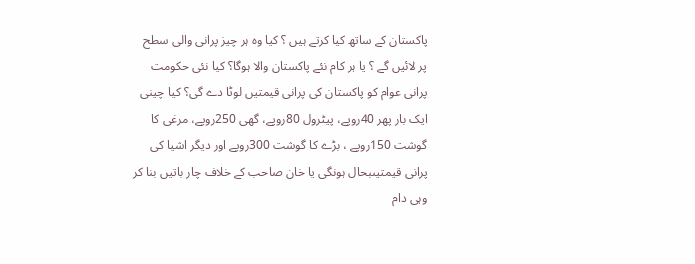پاکستان کے ساتھ کیا کرتے ہیں ؟ کیا وہ ہر چیز پرانی والی سطح پر لائیں گے ؟ یا ہر کام نئے پاکستان والا ہوگا؟ کیا نئی حکومت پرانی عوام کو پاکستان کی پرانی قیمتیں لوٹا دے گی؟ کیا چینی ایک بار پھر 40روپے، پیٹرول 80روپے، گھی 250روپے، مرغی کا گوشت 150روپے ، بڑے کا گوشت 300روپے اور دیگر اشیا کی پرانی قیمتیںبحال ہونگی یا خان صاحب کے خلاف چار باتیں بنا کر وہی دام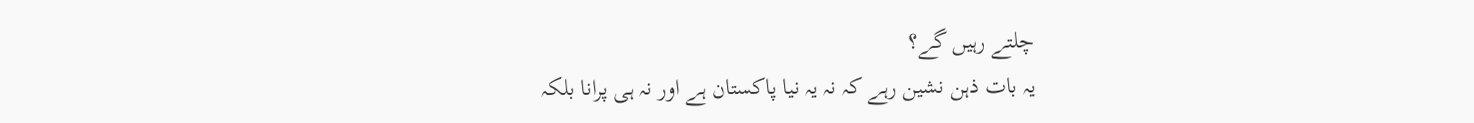چلتے رہیں گے؟
یہ بات ذہن نشین رہے کہ نہ یہ نیا پاکستان ہے اور نہ ہی پرانا بلکہ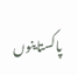پاکستاینوں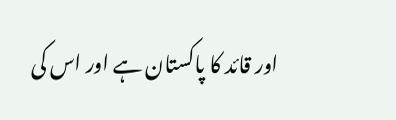اور قائد کا پاکستان ہے اور اس کی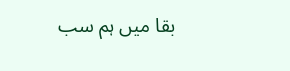بقا میں ہم سب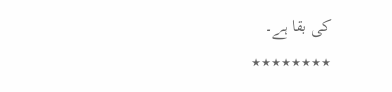کی بقا ہے۔
٭٭٭٭٭٭٭٭